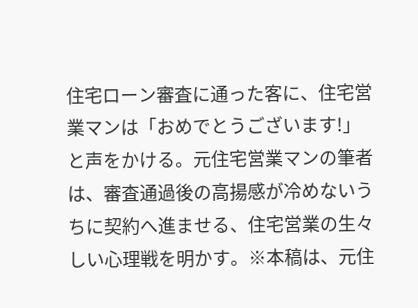住宅ローン審査に通った客に、住宅営業マンは「おめでとうございます!」と声をかける。元住宅営業マンの筆者は、審査通過後の高揚感が冷めないうちに契約へ進ませる、住宅営業の生々しい心理戦を明かす。※本稿は、元住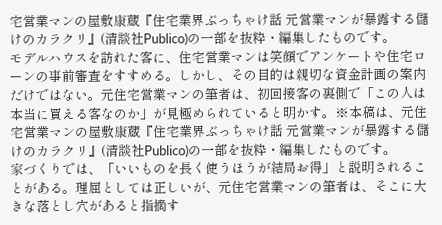宅営業マンの屋敷康蔵『住宅業界ぶっちゃけ話 元営業マンが暴露する儲けのカラクリ』(清談社Publico)の一部を抜粋・編集したものです。
モデルハウスを訪れた客に、住宅営業マンは笑顔でアンケートや住宅ローンの事前審査をすすめる。しかし、その目的は親切な資金計画の案内だけではない。元住宅営業マンの筆者は、初回接客の裏側で「この人は本当に買える客なのか」が見極められていると明かす。※本稿は、元住宅営業マンの屋敷康蔵『住宅業界ぶっちゃけ話 元営業マンが暴露する儲けのカラクリ』(清談社Publico)の一部を抜粋・編集したものです。
家づくりでは、「いいものを長く使うほうが結局お得」と説明されることがある。理屈としては正しいが、元住宅営業マンの筆者は、そこに大きな落とし穴があると指摘す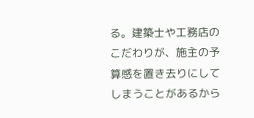る。建築士や工務店のこだわりが、施主の予算感を置き去りにしてしまうことがあるから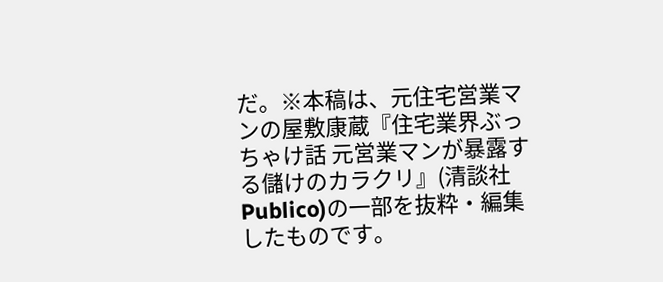だ。※本稿は、元住宅営業マンの屋敷康蔵『住宅業界ぶっちゃけ話 元営業マンが暴露する儲けのカラクリ』(清談社Publico)の一部を抜粋・編集したものです。